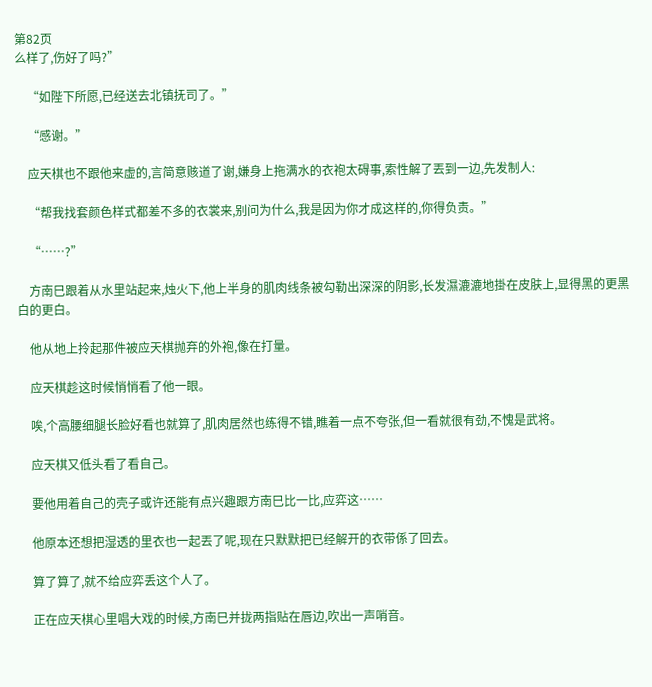第82页
么样了,伤好了吗?”

    “如陛下所愿,已经送去北镇抚司了。”

    “感谢。”

    应天棋也不跟他来虚的,言简意赅道了谢,嫌身上拖满水的衣袍太碍事,索性解了丟到一边,先发制人:

    “帮我找套颜色样式都差不多的衣裳来,别问为什么,我是因为你才成这样的,你得负责。”

    “……?”

    方南巳跟着从水里站起来,烛火下,他上半身的肌肉线条被勾勒出深深的阴影,长发濕漉漉地掛在皮肤上,显得黑的更黑白的更白。

    他从地上拎起那件被应天棋抛弃的外袍,像在打量。

    应天棋趁这时候悄悄看了他一眼。

    唉,个高腰细腿长脸好看也就算了,肌肉居然也练得不错,瞧着一点不夸张,但一看就很有劲,不愧是武将。

    应天棋又低头看了看自己。

    要他用着自己的壳子或许还能有点兴趣跟方南巳比一比,应弈这……

    他原本还想把湿透的里衣也一起丟了呢,现在只默默把已经解开的衣带係了回去。

    算了算了,就不给应弈丢这个人了。

    正在应天棋心里唱大戏的时候,方南巳并拢两指贴在唇边,吹出一声哨音。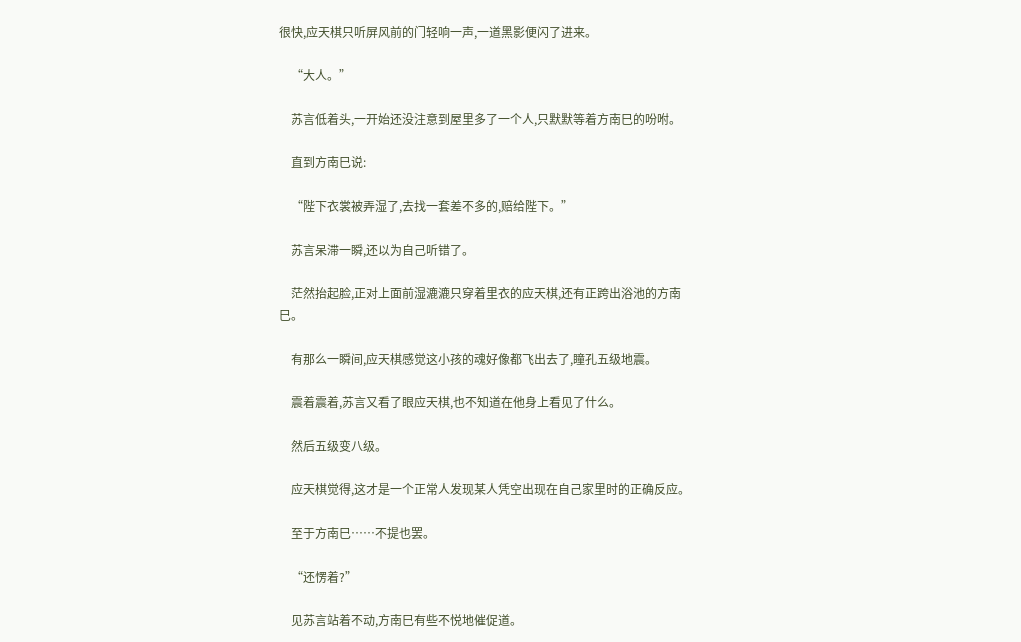很快,应天棋只听屏风前的门轻响一声,一道黑影便闪了进来。

    “大人。”

    苏言低着头,一开始还没注意到屋里多了一个人,只默默等着方南巳的吩咐。

    直到方南巳说:

    “陛下衣裳被弄湿了,去找一套差不多的,赔给陛下。”

    苏言呆滞一瞬,还以为自己听错了。

    茫然抬起脸,正对上面前湿漉漉只穿着里衣的应天棋,还有正跨出浴池的方南巳。

    有那么一瞬间,应天棋感觉这小孩的魂好像都飞出去了,瞳孔五级地震。

    震着震着,苏言又看了眼应天棋,也不知道在他身上看见了什么。

    然后五级变八级。

    应天棋觉得,这才是一个正常人发现某人凭空出现在自己家里时的正确反应。

    至于方南巳……不提也罢。

    “还愣着?”

    见苏言站着不动,方南巳有些不悦地催促道。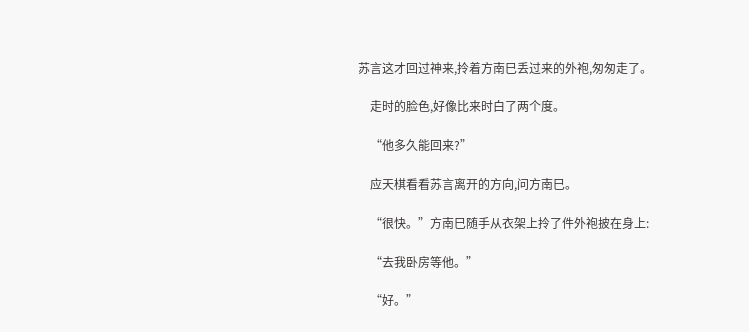苏言这才回过神来,拎着方南巳丢过来的外袍,匆匆走了。

    走时的脸色,好像比来时白了两个度。

    “他多久能回来?”

    应天棋看看苏言离开的方向,问方南巳。

    “很快。”方南巳随手从衣架上拎了件外袍披在身上:

    “去我卧房等他。”

    “好。”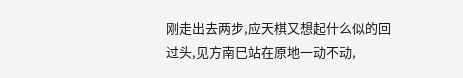刚走出去两步,应天棋又想起什么似的回过头,见方南巳站在原地一动不动,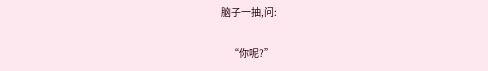脑子一抽,问:

    “你呢?”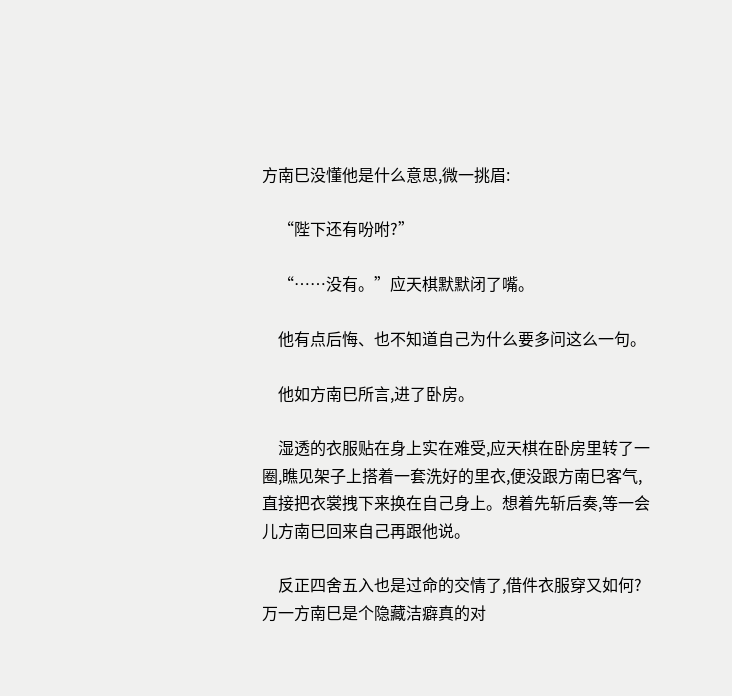方南巳没懂他是什么意思,微一挑眉:

    “陛下还有吩咐?”

    “……没有。”应天棋默默闭了嘴。

    他有点后悔、也不知道自己为什么要多问这么一句。

    他如方南巳所言,进了卧房。

    湿透的衣服贴在身上实在难受,应天棋在卧房里转了一圈,瞧见架子上搭着一套洗好的里衣,便没跟方南巳客气,直接把衣裳拽下来换在自己身上。想着先斩后奏,等一会儿方南巳回来自己再跟他说。

    反正四舍五入也是过命的交情了,借件衣服穿又如何?万一方南巳是个隐藏洁癖真的对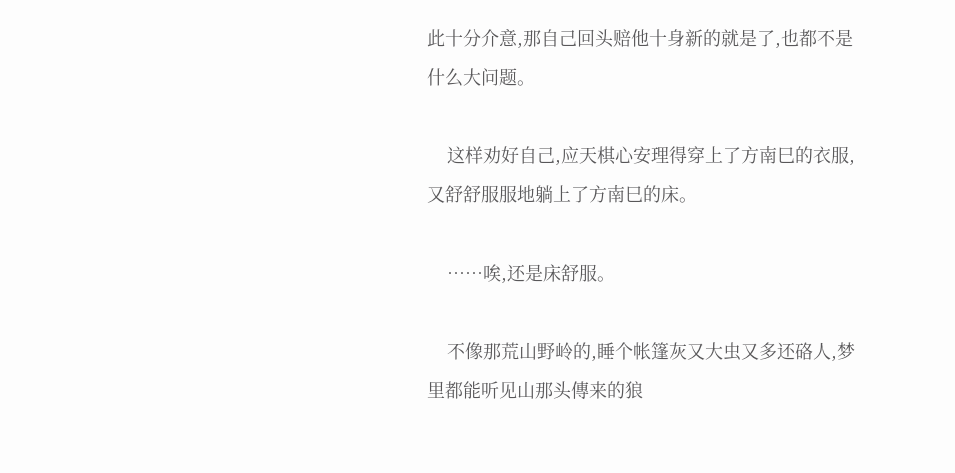此十分介意,那自己回头赔他十身新的就是了,也都不是什么大问题。

    这样劝好自己,应天棋心安理得穿上了方南巳的衣服,又舒舒服服地躺上了方南巳的床。

    ……唉,还是床舒服。

    不像那荒山野岭的,睡个帐篷灰又大虫又多还硌人,梦里都能听见山那头傳来的狼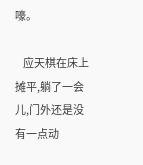嚎。

    应天棋在床上摊平,躺了一会儿,门外还是没有一点动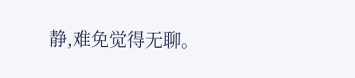静,难免觉得无聊。